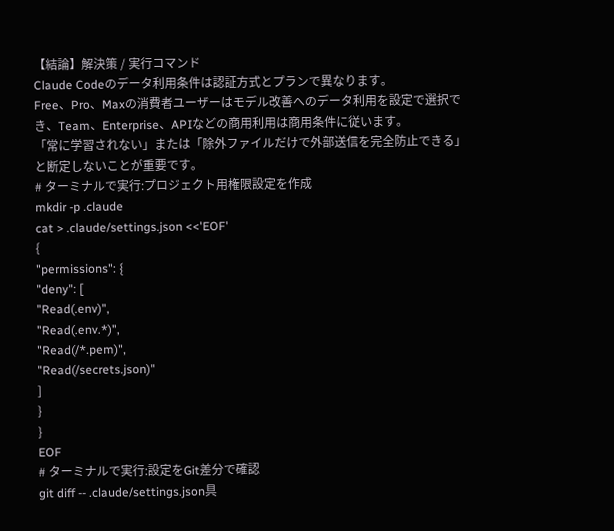【結論】解決策 / 実行コマンド
Claude Codeのデータ利用条件は認証方式とプランで異なります。
Free、Pro、Maxの消費者ユーザーはモデル改善へのデータ利用を設定で選択でき、Team、Enterprise、APIなどの商用利用は商用条件に従います。
「常に学習されない」または「除外ファイルだけで外部送信を完全防止できる」と断定しないことが重要です。
# ターミナルで実行:プロジェクト用権限設定を作成
mkdir -p .claude
cat > .claude/settings.json <<'EOF'
{
"permissions": {
"deny": [
"Read(.env)",
"Read(.env.*)",
"Read(/*.pem)",
"Read(/secrets.json)"
]
}
}
EOF
# ターミナルで実行:設定をGit差分で確認
git diff -- .claude/settings.json具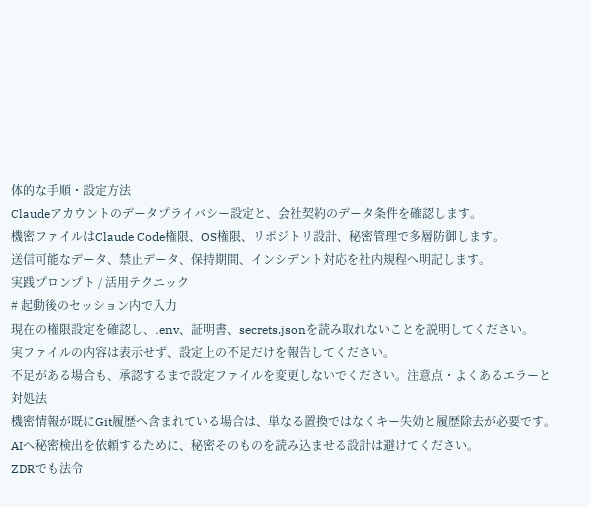体的な手順・設定方法
Claudeアカウントのデータプライバシー設定と、会社契約のデータ条件を確認します。
機密ファイルはClaude Code権限、OS権限、リポジトリ設計、秘密管理で多層防御します。
送信可能なデータ、禁止データ、保持期間、インシデント対応を社内規程へ明記します。
実践プロンプト / 活用テクニック
# 起動後のセッション内で入力
現在の権限設定を確認し、.env、証明書、secrets.jsonを読み取れないことを説明してください。
実ファイルの内容は表示せず、設定上の不足だけを報告してください。
不足がある場合も、承認するまで設定ファイルを変更しないでください。注意点・よくあるエラーと対処法
機密情報が既にGit履歴へ含まれている場合は、単なる置換ではなくキー失効と履歴除去が必要です。
AIへ秘密検出を依頼するために、秘密そのものを読み込ませる設計は避けてください。
ZDRでも法令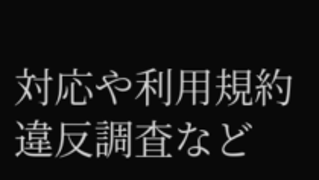対応や利用規約違反調査など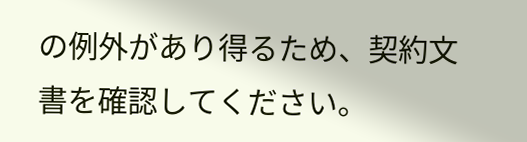の例外があり得るため、契約文書を確認してください。